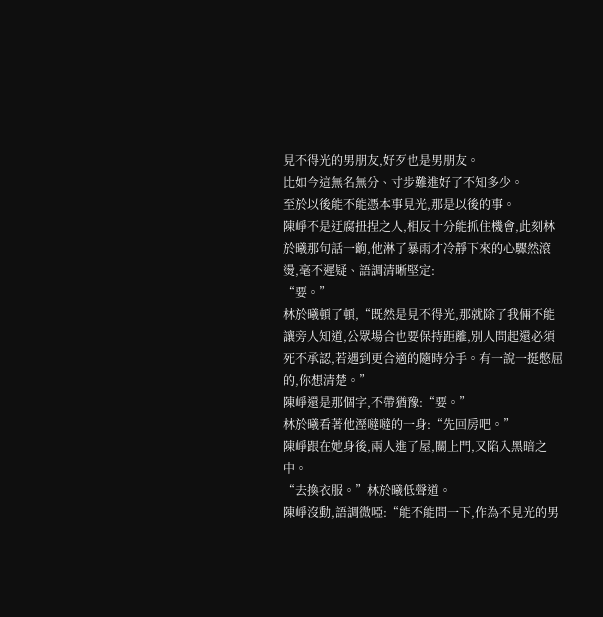見不得光的男朋友,好歹也是男朋友。
比如今這無名無分、寸步難進好了不知多少。
至於以後能不能憑本事見光,那是以後的事。
陳崢不是迂腐扭捏之人,相反十分能抓住機會,此刻林於曦那句話一齣,他淋了暴雨才冷靜下來的心驟然滾燙,毫不遲疑、語調清晰堅定:
“要。”
林於曦頓了頓,“既然是見不得光,那就除了我倆不能讓旁人知道,公眾場合也要保持距離,別人問起還必須死不承認,若遇到更合適的隨時分手。有一說一挺憋屈的,你想清楚。”
陳崢還是那個字,不帶猶豫:“要。”
林於曦看著他溼噠噠的一身:“先回房吧。”
陳崢跟在她身後,兩人進了屋,關上門,又陷入黑暗之中。
“去換衣服。”林於曦低聲道。
陳崢沒動,語調微啞:“能不能問一下,作為不見光的男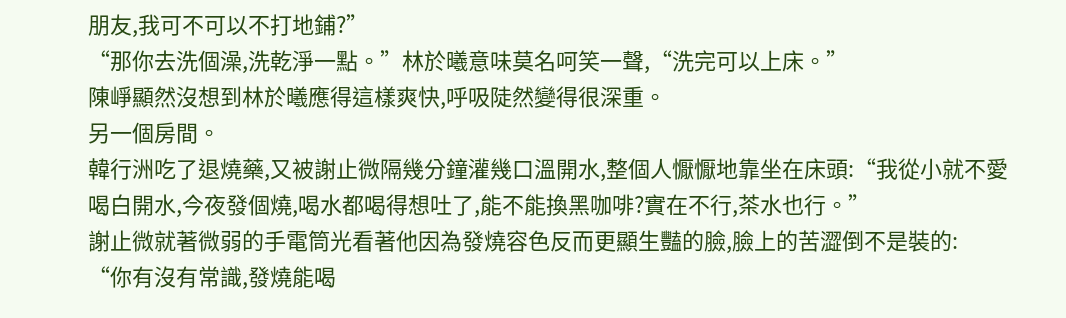朋友,我可不可以不打地鋪?”
“那你去洗個澡,洗乾淨一點。”林於曦意味莫名呵笑一聲,“洗完可以上床。”
陳崢顯然沒想到林於曦應得這樣爽快,呼吸陡然變得很深重。
另一個房間。
韓行洲吃了退燒藥,又被謝止微隔幾分鐘灌幾口溫開水,整個人懨懨地靠坐在床頭:“我從小就不愛喝白開水,今夜發個燒,喝水都喝得想吐了,能不能換黑咖啡?實在不行,茶水也行。”
謝止微就著微弱的手電筒光看著他因為發燒容色反而更顯生豔的臉,臉上的苦澀倒不是裝的:
“你有沒有常識,發燒能喝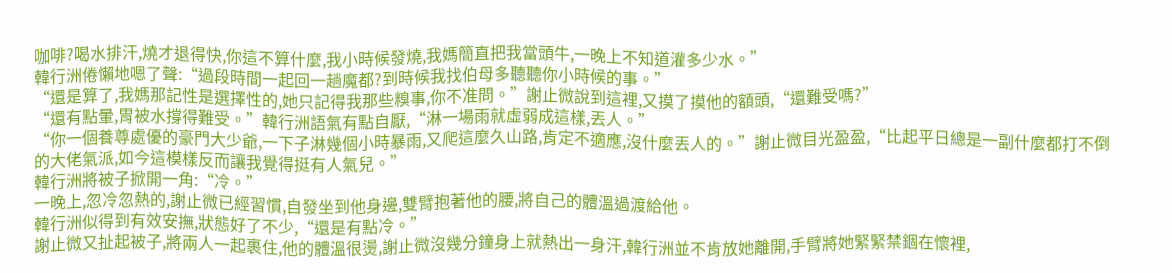咖啡?喝水排汗,燒才退得快,你這不算什麼,我小時候發燒,我媽簡直把我當頭牛,一晚上不知道灌多少水。”
韓行洲倦懶地嗯了聲:“過段時間一起回一趟魔都?到時候我找伯母多聽聽你小時候的事。”
“還是算了,我媽那記性是選擇性的,她只記得我那些糗事,你不准問。”謝止微說到這裡,又摸了摸他的額頭,“還難受嗎?”
“還有點暈,胃被水撐得難受。”韓行洲語氣有點自厭,“淋一場雨就虛弱成這樣,丟人。”
“你一個養尊處優的豪門大少爺,一下子淋幾個小時暴雨,又爬這麼久山路,肯定不適應,沒什麼丟人的。”謝止微目光盈盈,“比起平日總是一副什麼都打不倒的大佬氣派,如今這模樣反而讓我覺得挺有人氣兒。”
韓行洲將被子掀開一角:“冷。”
一晚上,忽冷忽熱的,謝止微已經習慣,自發坐到他身邊,雙臂抱著他的腰,將自己的體溫過渡給他。
韓行洲似得到有效安撫,狀態好了不少,“還是有點冷。”
謝止微又扯起被子,將兩人一起裹住,他的體溫很燙,謝止微沒幾分鐘身上就熱出一身汗,韓行洲並不肯放她離開,手臂將她緊緊禁錮在懷裡,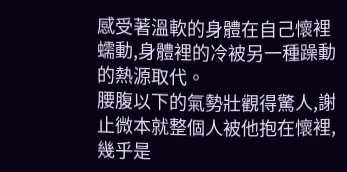感受著溫軟的身體在自己懷裡蠕動,身體裡的冷被另一種躁動的熱源取代。
腰腹以下的氣勢壯觀得驚人,謝止微本就整個人被他抱在懷裡,幾乎是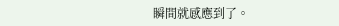瞬間就感應到了。